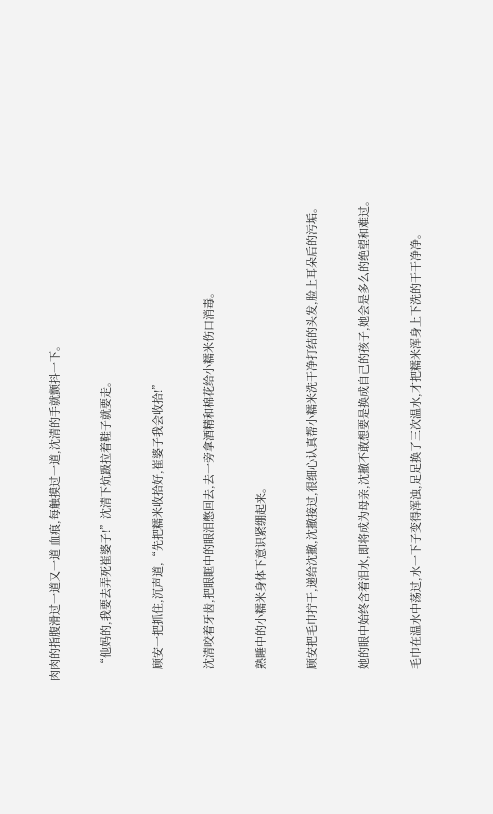肉肉的指腹滑过一道又一道 血痕,每触摸过一道,沈清的手就颤抖一下。


    “他妈的,我要去弄死崔婆子!”沈清下炕趿拉着鞋子就要走。


    顾安一把抓住,沉声道,“先把糯米收拾好,崔婆子我会收拾!”


    沈清咬着牙齿,把眼眶中的眼泪憋回去,去一旁拿酒精和棉花给小糯米伤口消毒。


    熟睡中的小糯米身体下意识紧绷起来。


    顾安把毛巾拧干,递给沈撤,沈撤接过,很细心认真帮小糯米洗干净打结的头发,脸上耳朵后的污垢。


    她的眼中始终含着泪水,即将成为母亲,沈撤不敢想要是换成自己的孩子,她会是多么的绝望和难过。


    毛巾在温水中荡过,水一下子变得浑浊,足足换了三次温水,才把糯米浑身上下洗的干干净净。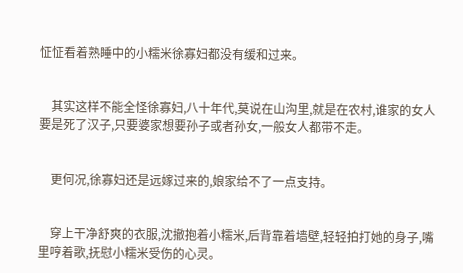怔怔看着熟睡中的小糯米徐寡妇都没有缓和过来。


    其实这样不能全怪徐寡妇,八十年代,莫说在山沟里,就是在农村,谁家的女人要是死了汉子,只要婆家想要孙子或者孙女,一般女人都带不走。


    更何况,徐寡妇还是远嫁过来的,娘家给不了一点支持。


    穿上干净舒爽的衣服,沈撤抱着小糯米,后背靠着墙壁,轻轻拍打她的身子,嘴里哼着歌,抚慰小糯米受伤的心灵。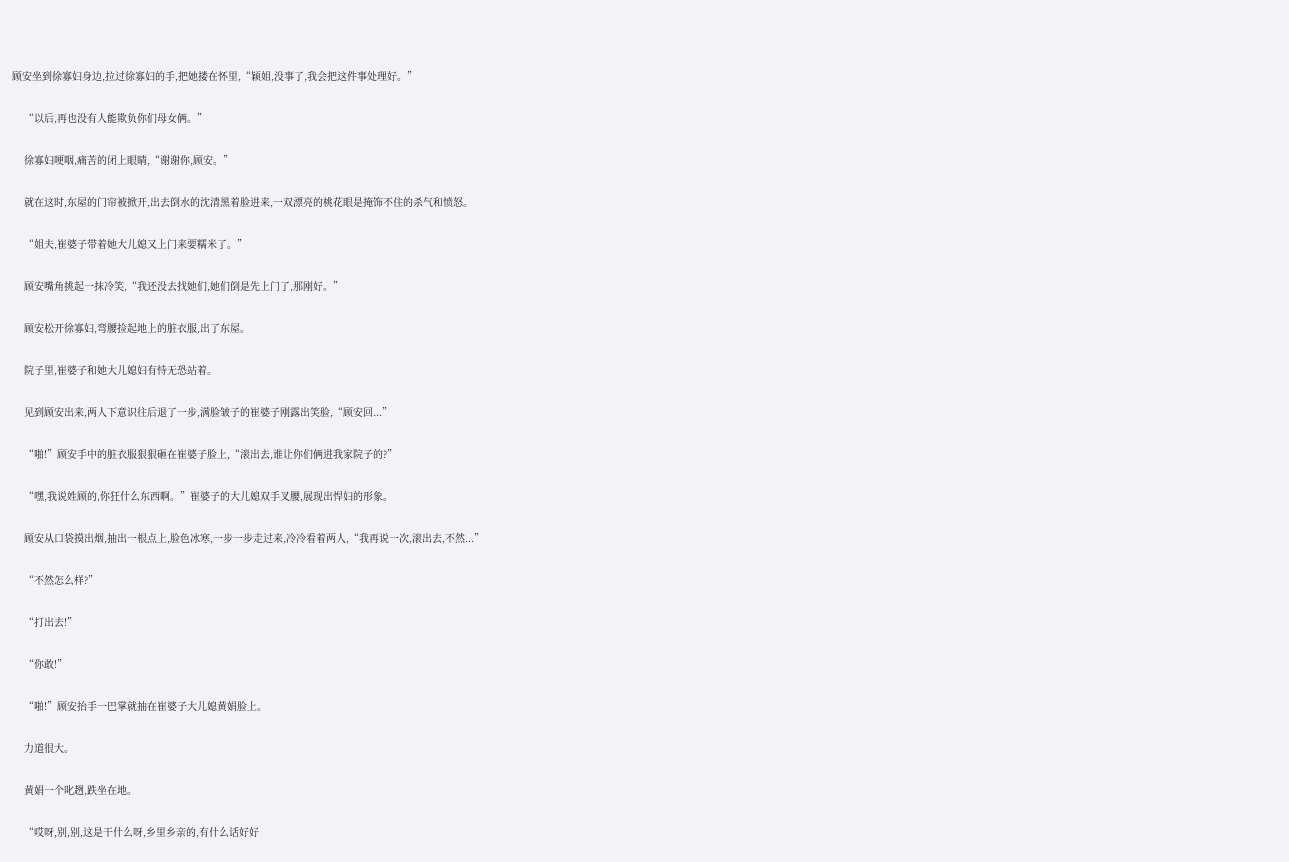顾安坐到徐寡妇身边,拉过徐寡妇的手,把她搂在怀里,“颖姐,没事了,我会把这件事处理好。”


    “以后,再也没有人能欺负你们母女俩。”


    徐寡妇哽咽,痛苦的闭上眼睛,“谢谢你,顾安。”


    就在这时,东屋的门帘被掀开,出去倒水的沈清黑着脸进来,一双漂亮的桃花眼是掩饰不住的杀气和愤怒。


    “姐夫,崔婆子带着她大儿媳又上门来要糯米了。”


    顾安嘴角挑起一抹冷笑,“我还没去找她们,她们倒是先上门了,那刚好。”


    顾安松开徐寡妇,弯腰捡起地上的脏衣服,出了东屋。


    院子里,崔婆子和她大儿媳妇有恃无恐站着。


    见到顾安出来,两人下意识往后退了一步,满脸皱子的崔婆子刚露出笑脸,“顾安回...”


    “啪!”顾安手中的脏衣服狠狠砸在崔婆子脸上,“滚出去,谁让你们俩进我家院子的?”


    “嘿,我说姓顾的,你狂什么东西啊。”崔婆子的大儿媳双手叉腰,展现出悍妇的形象。


    顾安从口袋摸出烟,抽出一根点上,脸色冰寒,一步一步走过来,冷冷看着两人,“我再说一次,滚出去,不然...”


    “不然怎么样?”


    “打出去!”


    “你敢!”


    “啪!”顾安抬手一巴掌就抽在崔婆子大儿媳黄娟脸上。


    力道很大。


    黄娟一个叱趔,跌坐在地。


    “哎呀,别,别,这是干什么呀,乡里乡亲的,有什么话好好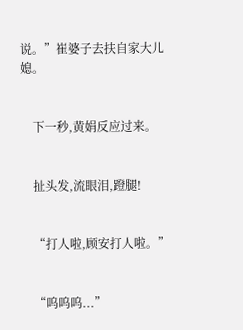说。”崔婆子去扶自家大儿媳。


    下一秒,黄娟反应过来。


    扯头发,流眼泪,蹬腿!


    “打人啦,顾安打人啦。”


    “呜呜呜...”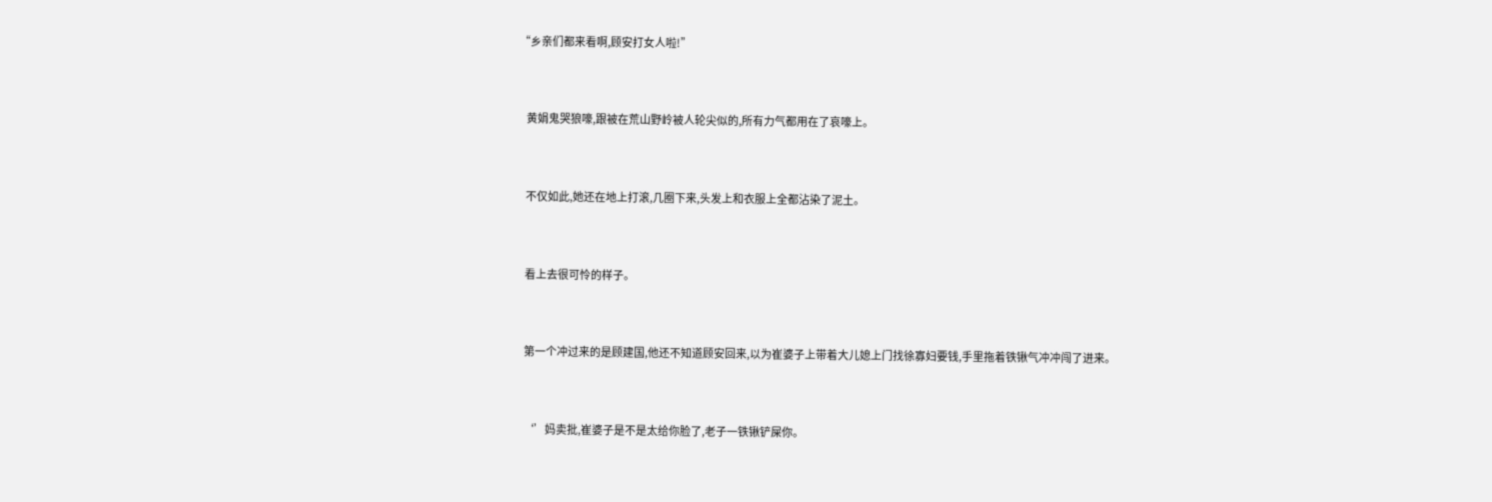“乡亲们都来看啊,顾安打女人啦!”


    黄娟鬼哭狼嚎,跟被在荒山野岭被人轮尖似的,所有力气都用在了哀嚎上。


    不仅如此,她还在地上打滚,几圈下来,头发上和衣服上全都沾染了泥土。


    看上去很可怜的样子。


    第一个冲过来的是顾建国,他还不知道顾安回来,以为崔婆子上带着大儿媳上门找徐寡妇要钱,手里拖着铁锹气冲冲闯了进来。


    ‘’妈卖批,崔婆子是不是太给你脸了,老子一铁锹铲屎你。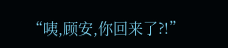“咦,顾安,你回来了?!”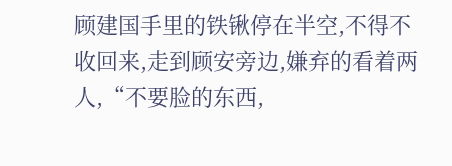顾建国手里的铁锹停在半空,不得不收回来,走到顾安旁边,嫌弃的看着两人,“不要脸的东西,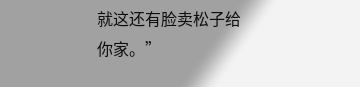就这还有脸卖松子给你家。”